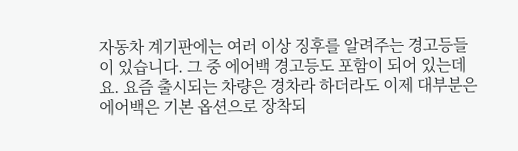자동차 계기판에는 여러 이상 징후를 알려주는 경고등들이 있습니다. 그 중 에어백 경고등도 포함이 되어 있는데요. 요즘 출시되는 차량은 경차라 하더라도 이제 대부분은 에어백은 기본 옵션으로 장착되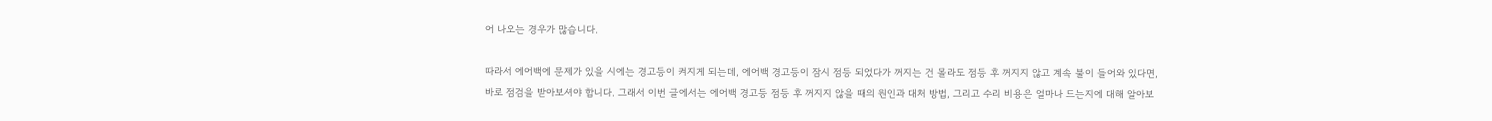어 나오는 경우가 많습니다.

따라서 에어백에 문제가 있을 시에는 경고등이 켜지게 되는데, 에어백 경고등이 잠시 점등 되었다가 꺼지는 건 몰라도 점등 후 꺼지지 않고 계속 불이 들어와 있다면, 바로 점검을 받아보셔야 합니다. 그래서 이번 글에서는 에어백 경고등 점등 후 꺼지지 않을 때의 원인과 대처 방법, 그리고 수리 비용은 얼마나 드는지에 대해 알아보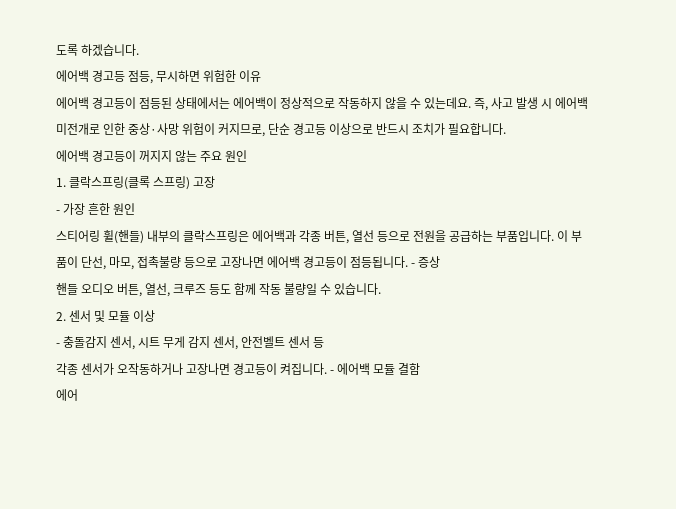도록 하겠습니다.
에어백 경고등 점등, 무시하면 위험한 이유
에어백 경고등이 점등된 상태에서는 에어백이 정상적으로 작동하지 않을 수 있는데요. 즉, 사고 발생 시 에어백 미전개로 인한 중상·사망 위험이 커지므로, 단순 경고등 이상으로 반드시 조치가 필요합니다.
에어백 경고등이 꺼지지 않는 주요 원인
1. 클락스프링(클록 스프링) 고장
- 가장 흔한 원인
스티어링 휠(핸들) 내부의 클락스프링은 에어백과 각종 버튼, 열선 등으로 전원을 공급하는 부품입니다. 이 부품이 단선, 마모, 접촉불량 등으로 고장나면 에어백 경고등이 점등됩니다. - 증상
핸들 오디오 버튼, 열선, 크루즈 등도 함께 작동 불량일 수 있습니다.
2. 센서 및 모듈 이상
- 충돌감지 센서, 시트 무게 감지 센서, 안전벨트 센서 등
각종 센서가 오작동하거나 고장나면 경고등이 켜집니다. - 에어백 모듈 결함
에어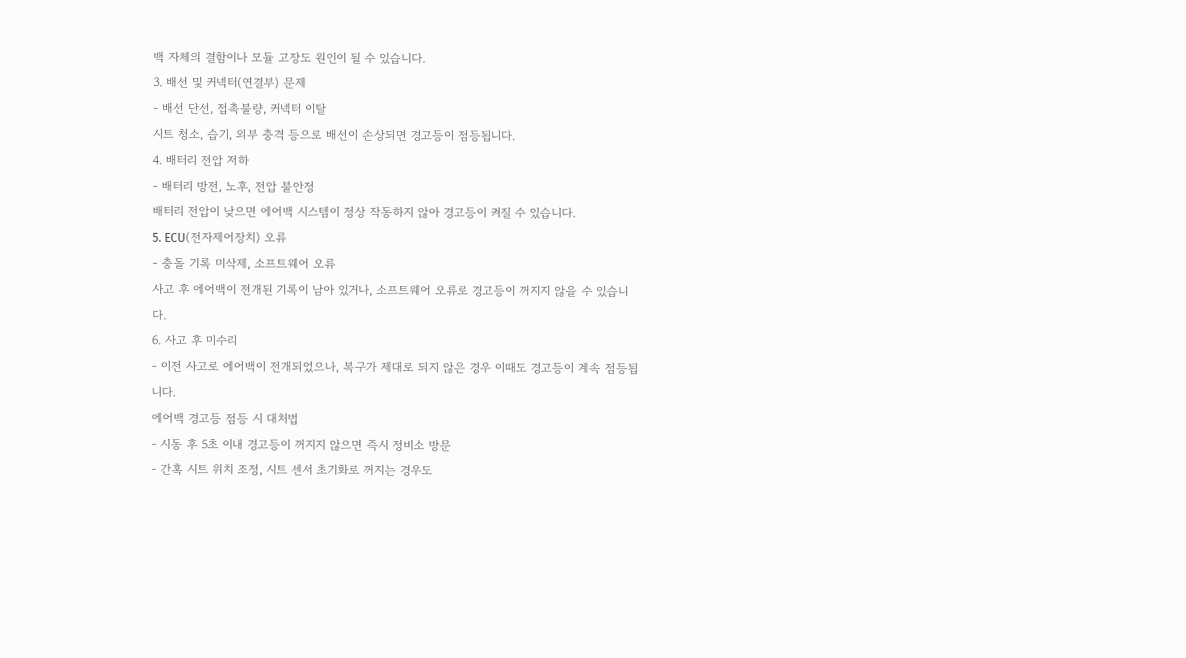백 자체의 결함이나 모듈 고장도 원인이 될 수 있습니다.
3. 배선 및 커넥터(연결부) 문제
- 배선 단선, 접촉불량, 커넥터 이탈
시트 청소, 습기, 외부 충격 등으로 배선이 손상되면 경고등이 점등됩니다.
4. 배터리 전압 저하
- 배터리 방전, 노후, 전압 불안정
배터리 전압이 낮으면 에어백 시스템이 정상 작동하지 않아 경고등이 켜질 수 있습니다.
5. ECU(전자제어장치) 오류
- 충돌 기록 미삭제, 소프트웨어 오류
사고 후 에어백이 전개된 기록이 남아 있거나, 소프트웨어 오류로 경고등이 꺼지지 않을 수 있습니다.
6. 사고 후 미수리
- 이전 사고로 에어백이 전개되었으나, 복구가 제대로 되지 않은 경우 이때도 경고등이 계속 점등됩니다.
에어백 경고등 점등 시 대처법
- 시동 후 5초 이내 경고등이 꺼지지 않으면 즉시 정비소 방문
- 간혹 시트 위치 조정, 시트 센서 초기화로 꺼지는 경우도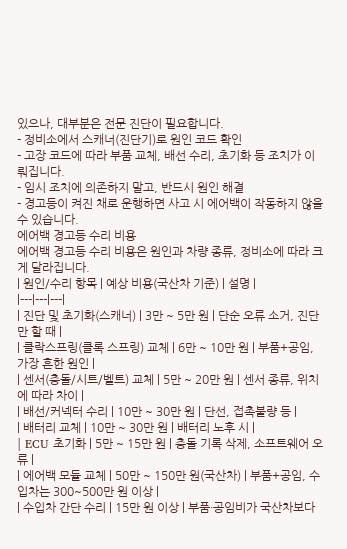있으나, 대부분은 전문 진단이 필요합니다.
- 정비소에서 스캐너(진단기)로 원인 코드 확인
- 고장 코드에 따라 부품 교체, 배선 수리, 초기화 등 조치가 이뤄집니다.
- 임시 조치에 의존하지 말고, 반드시 원인 해결
- 경고등이 켜진 채로 운행하면 사고 시 에어백이 작동하지 않을 수 있습니다.
에어백 경고등 수리 비용
에어백 경고등 수리 비용은 원인과 차량 종류, 정비소에 따라 크게 달라집니다.
| 원인/수리 항목 | 예상 비용(국산차 기준) | 설명 |
|---|---|---|
| 진단 및 초기화(스캐너) | 3만 ~ 5만 원 | 단순 오류 소거, 진단만 할 때 |
| 클락스프링(클록 스프링) 교체 | 6만 ~ 10만 원 | 부품+공임, 가장 흔한 원인 |
| 센서(충돌/시트/벨트) 교체 | 5만 ~ 20만 원 | 센서 종류, 위치에 따라 차이 |
| 배선/커넥터 수리 | 10만 ~ 30만 원 | 단선, 접촉불량 등 |
| 배터리 교체 | 10만 ~ 30만 원 | 배터리 노후 시 |
| ECU 초기화 | 5만 ~ 15만 원 | 충돌 기록 삭제, 소프트웨어 오류 |
| 에어백 모듈 교체 | 50만 ~ 150만 원(국산차) | 부품+공임, 수입차는 300~500만 원 이상 |
| 수입차 간단 수리 | 15만 원 이상 | 부품·공임비가 국산차보다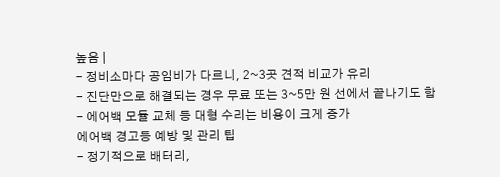높음 |
- 정비소마다 공임비가 다르니, 2~3곳 견적 비교가 유리
- 진단만으로 해결되는 경우 무료 또는 3~5만 원 선에서 끝나기도 함
- 에어백 모듈 교체 등 대형 수리는 비용이 크게 증가
에어백 경고등 예방 및 관리 팁
- 정기적으로 배터리,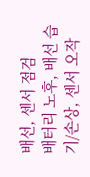배선, 센서 점검
배터리 노후, 배선 습기/손상, 센서 오작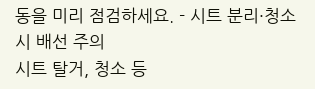동을 미리 점검하세요. - 시트 분리·청소 시 배선 주의
시트 탈거, 청소 등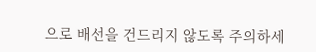으로 배선을 건드리지 않도록 주의하세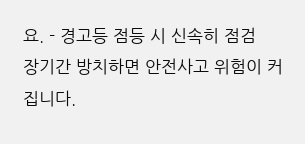요. - 경고등 점등 시 신속히 점검
장기간 방치하면 안전사고 위험이 커집니다.